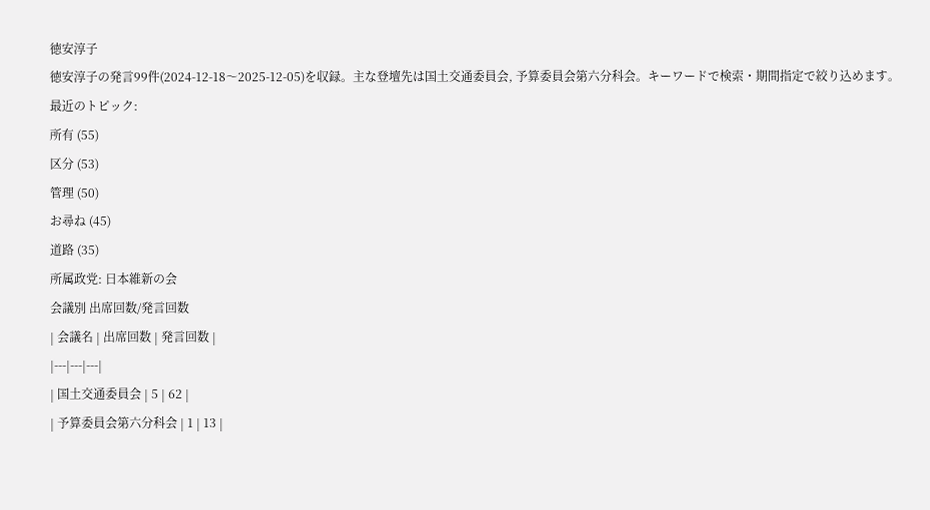徳安淳子
徳安淳子の発言99件(2024-12-18〜2025-12-05)を収録。主な登壇先は国土交通委員会, 予算委員会第六分科会。キーワードで検索・期間指定で絞り込めます。
最近のトピック:
所有 (55)
区分 (53)
管理 (50)
お尋ね (45)
道路 (35)
所属政党: 日本維新の会
会議別 出席回数/発言回数
| 会議名 | 出席回数 | 発言回数 |
|---|---|---|
| 国土交通委員会 | 5 | 62 |
| 予算委員会第六分科会 | 1 | 13 |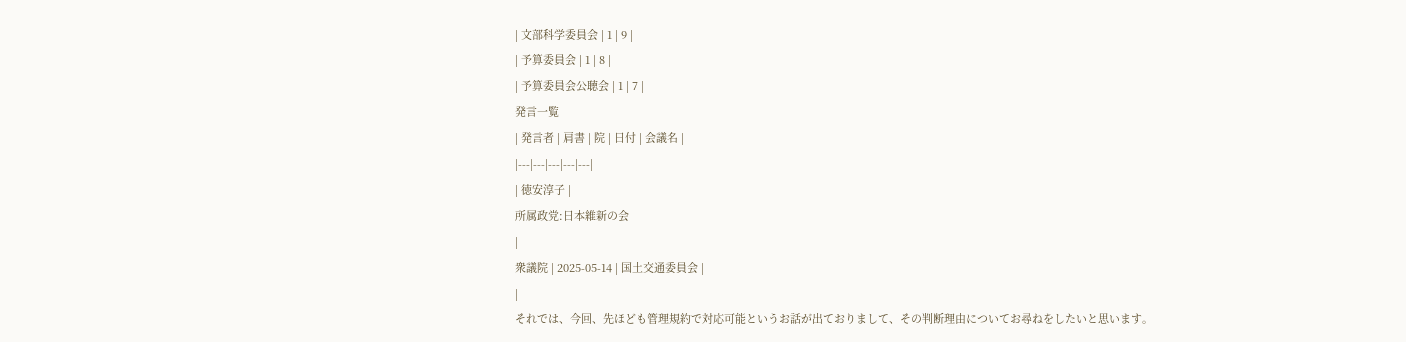| 文部科学委員会 | 1 | 9 |
| 予算委員会 | 1 | 8 |
| 予算委員会公聴会 | 1 | 7 |
発言一覧
| 発言者 | 肩書 | 院 | 日付 | 会議名 |
|---|---|---|---|---|
| 徳安淳子 |
所属政党:日本維新の会
|
衆議院 | 2025-05-14 | 国土交通委員会 |
|
それでは、今回、先ほども管理規約で対応可能というお話が出ておりまして、その判断理由についてお尋ねをしたいと思います。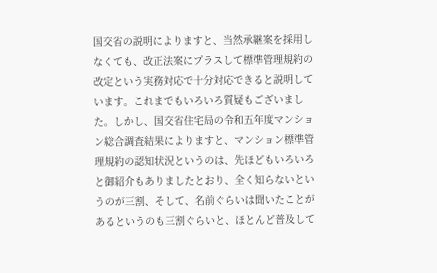国交省の説明によりますと、当然承継案を採用しなくても、改正法案にプラスして標準管理規約の改定という実務対応で十分対応できると説明しています。これまでもいろいろ質疑もございました。しかし、国交省住宅局の令和五年度マンション総合調査結果によりますと、マンション標準管理規約の認知状況というのは、先ほどもいろいろと御紹介もありましたとおり、全く知らないというのが三割、そして、名前ぐらいは聞いたことがあるというのも三割ぐらいと、ほとんど普及して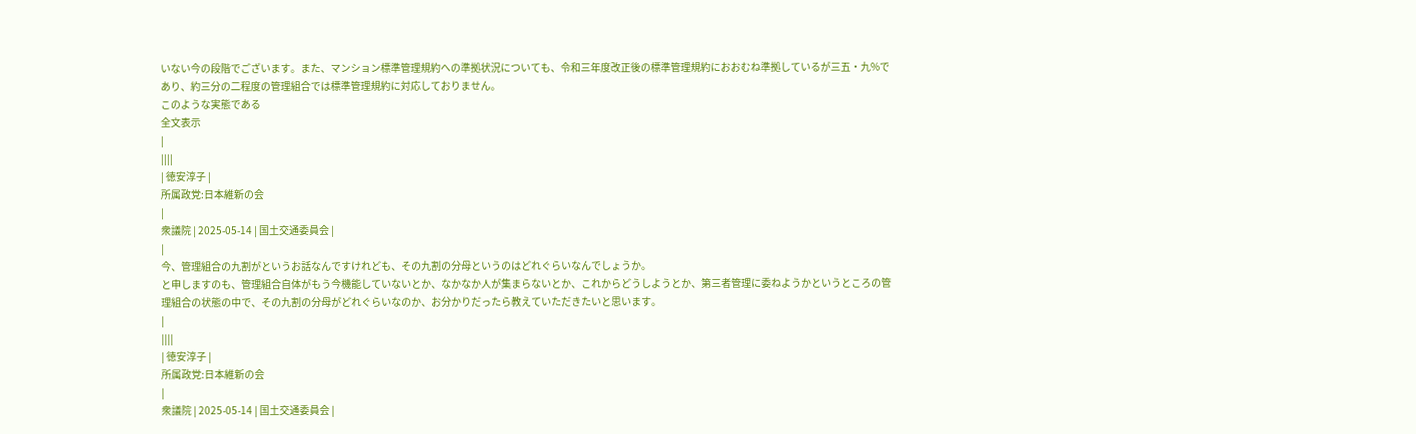いない今の段階でございます。また、マンション標準管理規約への準拠状況についても、令和三年度改正後の標準管理規約におおむね準拠しているが三五・九%であり、約三分の二程度の管理組合では標準管理規約に対応しておりません。
このような実態である
全文表示
|
||||
| 徳安淳子 |
所属政党:日本維新の会
|
衆議院 | 2025-05-14 | 国土交通委員会 |
|
今、管理組合の九割がというお話なんですけれども、その九割の分母というのはどれぐらいなんでしょうか。
と申しますのも、管理組合自体がもう今機能していないとか、なかなか人が集まらないとか、これからどうしようとか、第三者管理に委ねようかというところの管理組合の状態の中で、その九割の分母がどれぐらいなのか、お分かりだったら教えていただきたいと思います。
|
||||
| 徳安淳子 |
所属政党:日本維新の会
|
衆議院 | 2025-05-14 | 国土交通委員会 |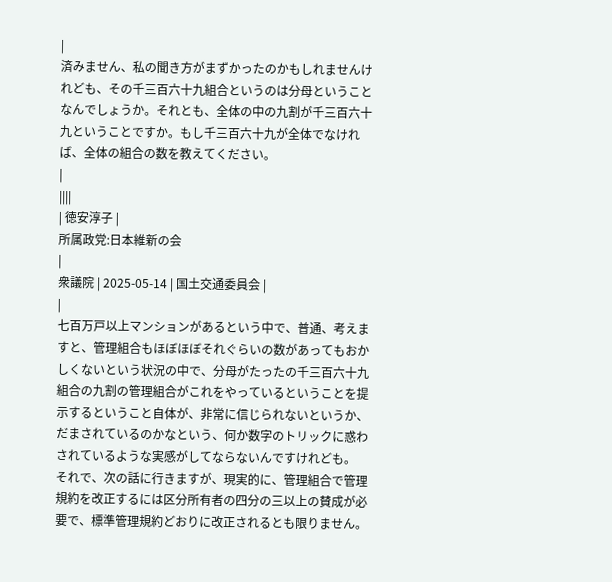|
済みません、私の聞き方がまずかったのかもしれませんけれども、その千三百六十九組合というのは分母ということなんでしょうか。それとも、全体の中の九割が千三百六十九ということですか。もし千三百六十九が全体でなければ、全体の組合の数を教えてください。
|
||||
| 徳安淳子 |
所属政党:日本維新の会
|
衆議院 | 2025-05-14 | 国土交通委員会 |
|
七百万戸以上マンションがあるという中で、普通、考えますと、管理組合もほぼほぼそれぐらいの数があってもおかしくないという状況の中で、分母がたったの千三百六十九組合の九割の管理組合がこれをやっているということを提示するということ自体が、非常に信じられないというか、だまされているのかなという、何か数字のトリックに惑わされているような実感がしてならないんですけれども。
それで、次の話に行きますが、現実的に、管理組合で管理規約を改正するには区分所有者の四分の三以上の賛成が必要で、標準管理規約どおりに改正されるとも限りません。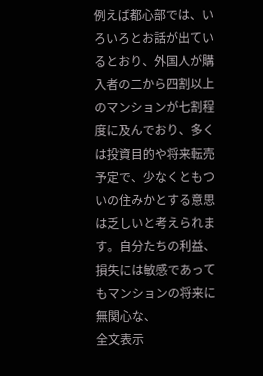例えば都心部では、いろいろとお話が出ているとおり、外国人が購入者の二から四割以上のマンションが七割程度に及んでおり、多くは投資目的や将来転売予定で、少なくともついの住みかとする意思は乏しいと考えられます。自分たちの利益、損失には敏感であってもマンションの将来に無関心な、
全文表示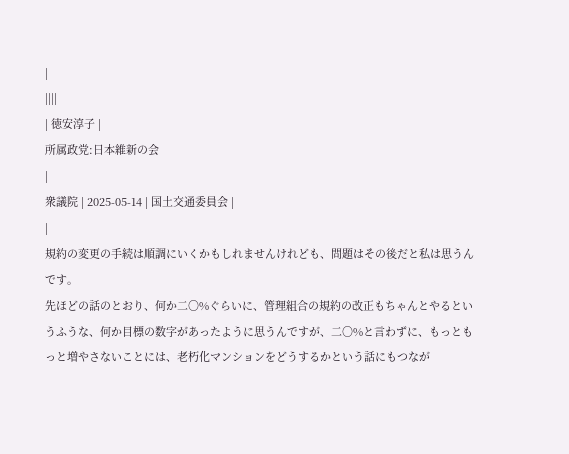|
||||
| 徳安淳子 |
所属政党:日本維新の会
|
衆議院 | 2025-05-14 | 国土交通委員会 |
|
規約の変更の手続は順調にいくかもしれませんけれども、問題はその後だと私は思うんです。
先ほどの話のとおり、何か二〇%ぐらいに、管理組合の規約の改正もちゃんとやるというふうな、何か目標の数字があったように思うんですが、二〇%と言わずに、もっともっと増やさないことには、老朽化マンションをどうするかという話にもつなが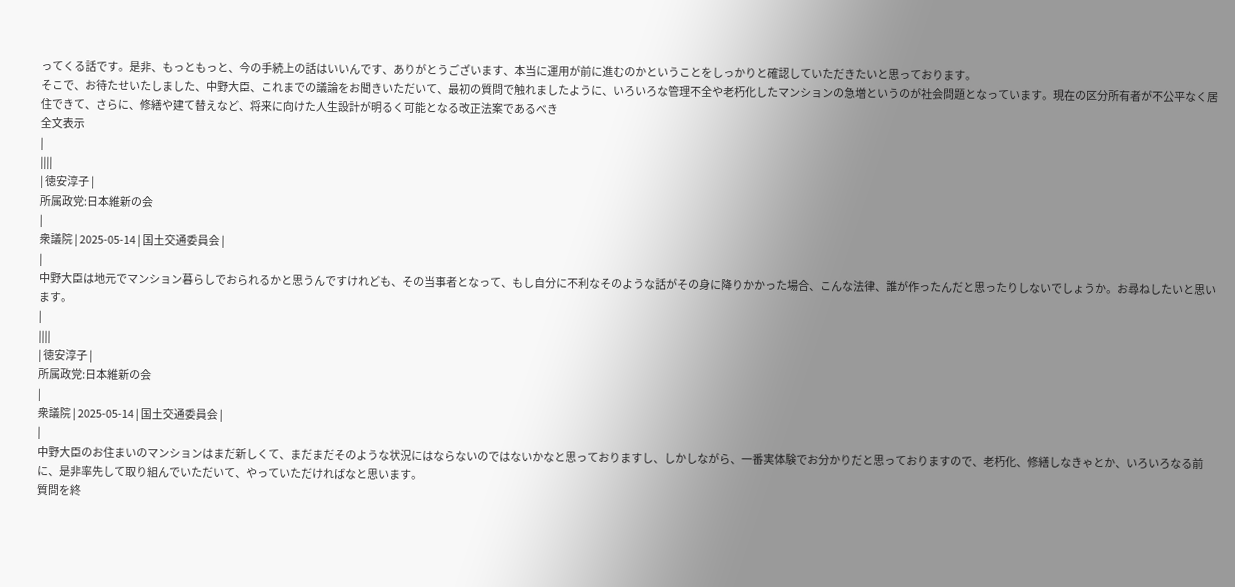ってくる話です。是非、もっともっと、今の手続上の話はいいんです、ありがとうございます、本当に運用が前に進むのかということをしっかりと確認していただきたいと思っております。
そこで、お待たせいたしました、中野大臣、これまでの議論をお聞きいただいて、最初の質問で触れましたように、いろいろな管理不全や老朽化したマンションの急増というのが社会問題となっています。現在の区分所有者が不公平なく居住できて、さらに、修繕や建て替えなど、将来に向けた人生設計が明るく可能となる改正法案であるべき
全文表示
|
||||
| 徳安淳子 |
所属政党:日本維新の会
|
衆議院 | 2025-05-14 | 国土交通委員会 |
|
中野大臣は地元でマンション暮らしでおられるかと思うんですけれども、その当事者となって、もし自分に不利なそのような話がその身に降りかかった場合、こんな法律、誰が作ったんだと思ったりしないでしょうか。お尋ねしたいと思います。
|
||||
| 徳安淳子 |
所属政党:日本維新の会
|
衆議院 | 2025-05-14 | 国土交通委員会 |
|
中野大臣のお住まいのマンションはまだ新しくて、まだまだそのような状況にはならないのではないかなと思っておりますし、しかしながら、一番実体験でお分かりだと思っておりますので、老朽化、修繕しなきゃとか、いろいろなる前に、是非率先して取り組んでいただいて、やっていただければなと思います。
質問を終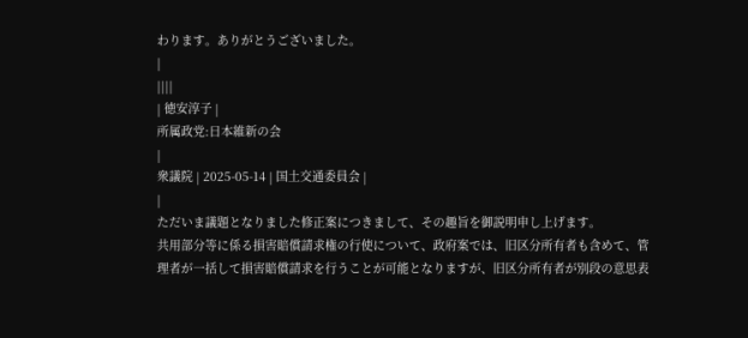わります。ありがとうございました。
|
||||
| 徳安淳子 |
所属政党:日本維新の会
|
衆議院 | 2025-05-14 | 国土交通委員会 |
|
ただいま議題となりました修正案につきまして、その趣旨を御説明申し上げます。
共用部分等に係る損害賠償請求権の行使について、政府案では、旧区分所有者も含めて、管理者が一括して損害賠償請求を行うことが可能となりますが、旧区分所有者が別段の意思表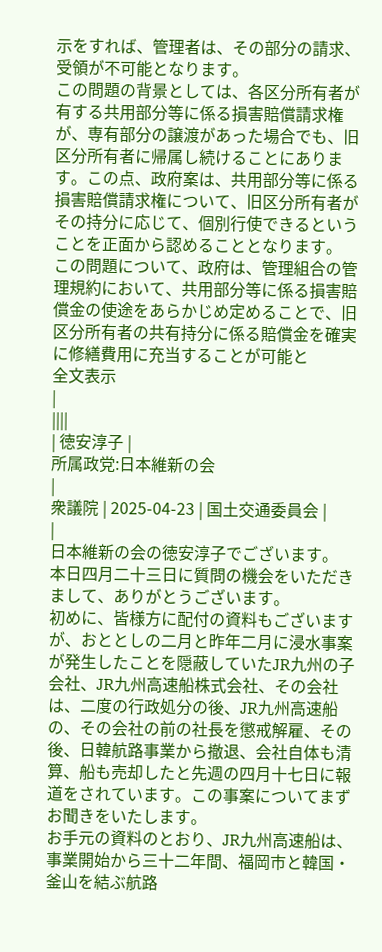示をすれば、管理者は、その部分の請求、受領が不可能となります。
この問題の背景としては、各区分所有者が有する共用部分等に係る損害賠償請求権が、専有部分の譲渡があった場合でも、旧区分所有者に帰属し続けることにあります。この点、政府案は、共用部分等に係る損害賠償請求権について、旧区分所有者がその持分に応じて、個別行使できるということを正面から認めることとなります。
この問題について、政府は、管理組合の管理規約において、共用部分等に係る損害賠償金の使途をあらかじめ定めることで、旧区分所有者の共有持分に係る賠償金を確実に修繕費用に充当することが可能と
全文表示
|
||||
| 徳安淳子 |
所属政党:日本維新の会
|
衆議院 | 2025-04-23 | 国土交通委員会 |
|
日本維新の会の徳安淳子でございます。
本日四月二十三日に質問の機会をいただきまして、ありがとうございます。
初めに、皆様方に配付の資料もございますが、おととしの二月と昨年二月に浸水事案が発生したことを隠蔽していたJR九州の子会社、JR九州高速船株式会社、その会社は、二度の行政処分の後、JR九州高速船の、その会社の前の社長を懲戒解雇、その後、日韓航路事業から撤退、会社自体も清算、船も売却したと先週の四月十七日に報道をされています。この事案についてまずお聞きをいたします。
お手元の資料のとおり、JR九州高速船は、事業開始から三十二年間、福岡市と韓国・釜山を結ぶ航路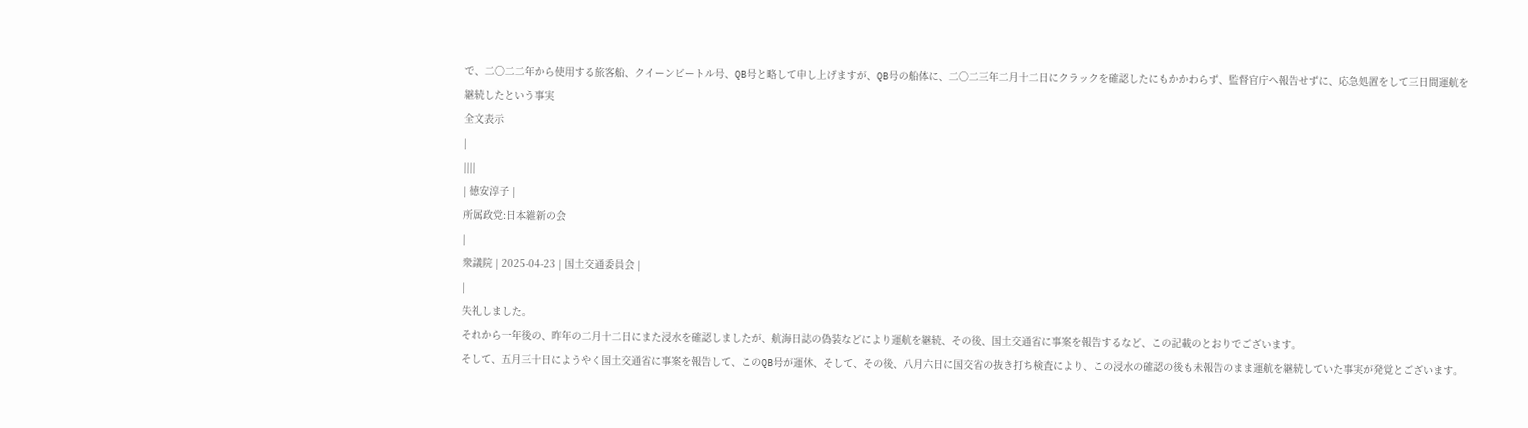で、二〇二二年から使用する旅客船、クイーンビートル号、QB号と略して申し上げますが、QB号の船体に、二〇二三年二月十二日にクラックを確認したにもかかわらず、監督官庁へ報告せずに、応急処置をして三日間運航を継続したという事実
全文表示
|
||||
| 徳安淳子 |
所属政党:日本維新の会
|
衆議院 | 2025-04-23 | 国土交通委員会 |
|
失礼しました。
それから一年後の、昨年の二月十二日にまた浸水を確認しましたが、航海日誌の偽装などにより運航を継続、その後、国土交通省に事案を報告するなど、この記載のとおりでございます。
そして、五月三十日にようやく国土交通省に事案を報告して、このQB号が運休、そして、その後、八月六日に国交省の抜き打ち検査により、この浸水の確認の後も未報告のまま運航を継続していた事実が発覚とございます。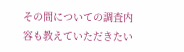その間についての調査内容も教えていただきたい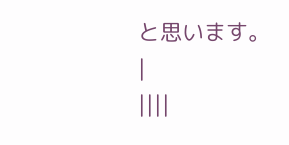と思います。
|
||||